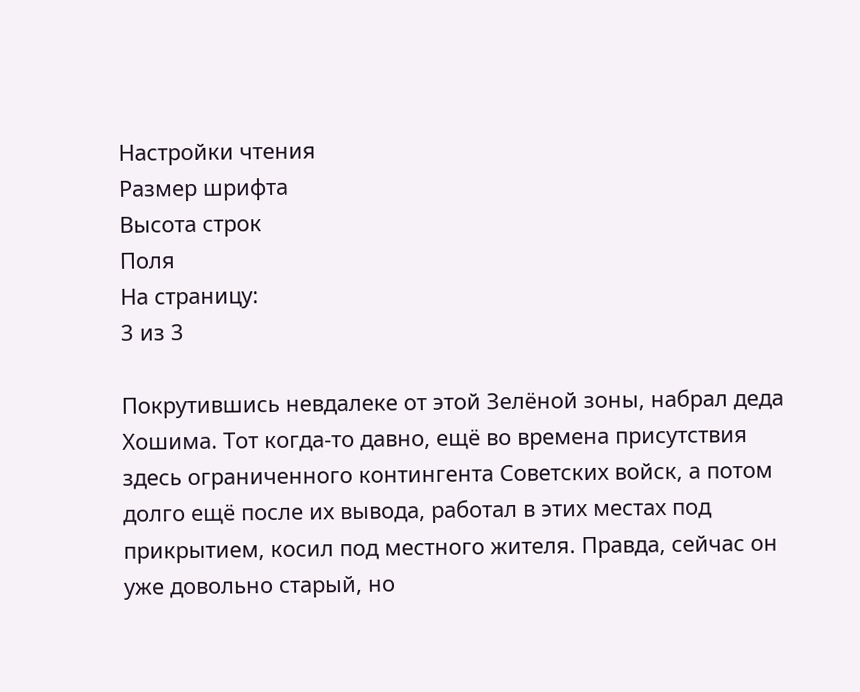Настройки чтения
Размер шрифта
Высота строк
Поля
На страницу:
3 из 3

Покрутившись невдалеке от этой Зелёной зоны, набрал деда Хошима. Тот когда-то давно, ещё во времена присутствия здесь ограниченного контингента Советских войск, а потом долго ещё после их вывода, работал в этих местах под прикрытием, косил под местного жителя. Правда, сейчас он уже довольно старый, но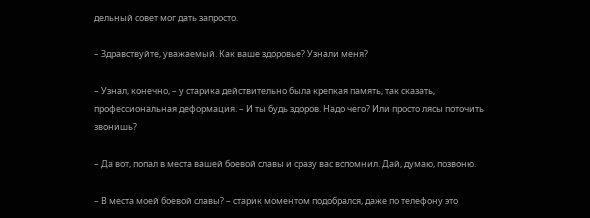дельный совет мог дать запросто.

– Здравствуйте, уважаемый. Как ваше здоровье? Узнали меня?

– Узнал, конечно, – у старика действительно была крепкая память, так сказать, профессиональная деформация. – И ты будь здоров. Надо чего? Или просто лясы поточить звонишь?

– Да вот, попал в места вашей боевой славы и сразу вас вспомнил. Дай, думаю, позвоню.

– В места моей боевой славы? – старик моментом подобрался, даже по телефону это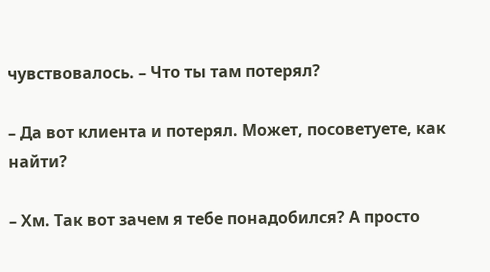чувствовалось. – Что ты там потерял?

– Да вот клиента и потерял. Может, посоветуете, как найти?

– Хм. Так вот зачем я тебе понадобился? А просто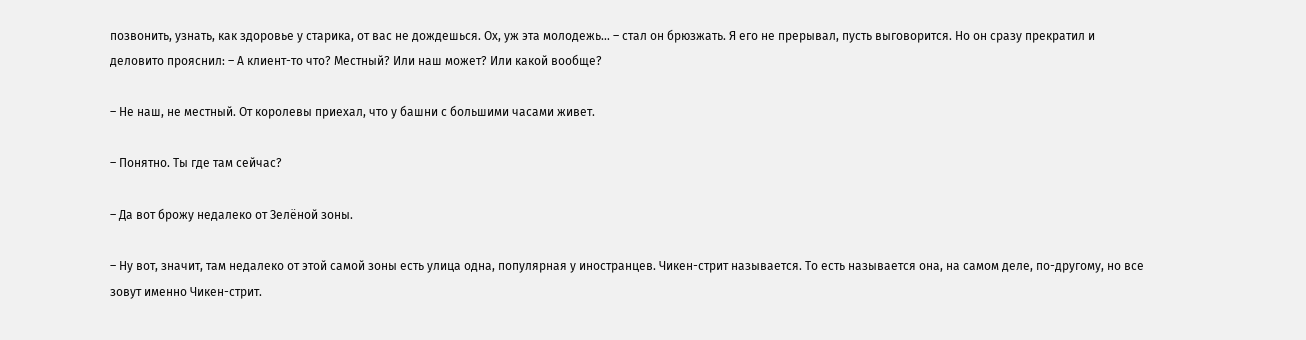позвонить, узнать, как здоровье у старика, от вас не дождешься. Ох, уж эта молодежь… – стал он брюзжать. Я его не прерывал, пусть выговорится. Но он сразу прекратил и деловито прояснил: – А клиент-то что? Местный? Или наш может? Или какой вообще?

– Не наш, не местный. От королевы приехал, что у башни с большими часами живет.

– Понятно. Ты где там сейчас?

– Да вот брожу недалеко от Зелёной зоны.

– Ну вот, значит, там недалеко от этой самой зоны есть улица одна, популярная у иностранцев. Чикен-стрит называется. То есть называется она, на самом деле, по-другому, но все зовут именно Чикен-стрит.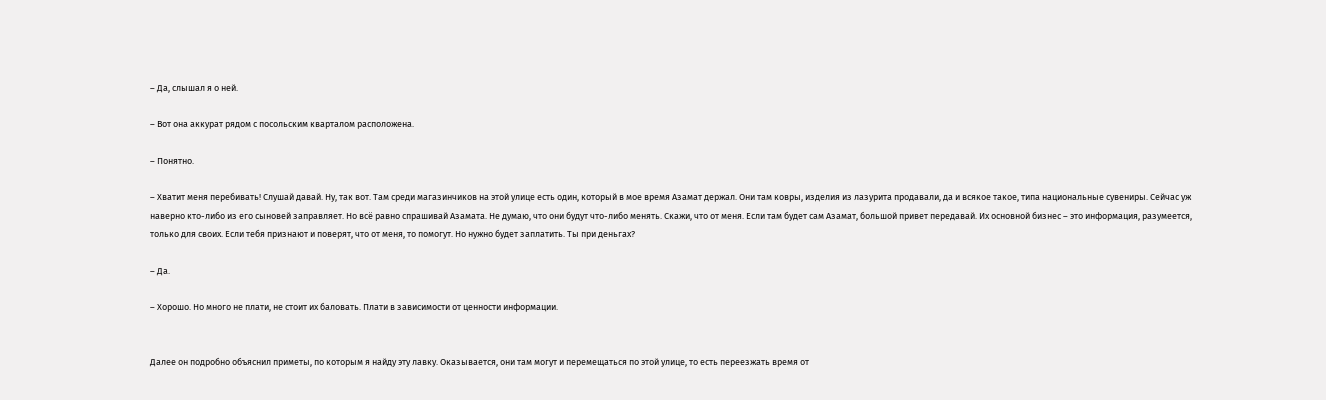– Да, слышал я о ней.

– Вот она аккурат рядом с посольским кварталом расположена.

– Понятно.

– Хватит меня перебивать! Слушай давай. Ну, так вот. Там среди магазинчиков на этой улице есть один, который в мое время Азамат держал. Они там ковры, изделия из лазурита продавали, да и всякое такое, типа национальные сувениры. Сейчас уж наверно кто-либо из его сыновей заправляет. Но всё равно спрашивай Азамата. Не думаю, что они будут что-либо менять. Скажи, что от меня. Если там будет сам Азамат, большой привет передавай. Их основной бизнес – это информация, разумеется, только для своих. Если тебя признают и поверят, что от меня, то помогут. Но нужно будет заплатить. Ты при деньгах?

– Да.

– Хорошо. Но много не плати, не стоит их баловать. Плати в зависимости от ценности информации.


Далее он подробно объяснил приметы, по которым я найду эту лавку. Оказывается, они там могут и перемещаться по этой улице, то есть переезжать время от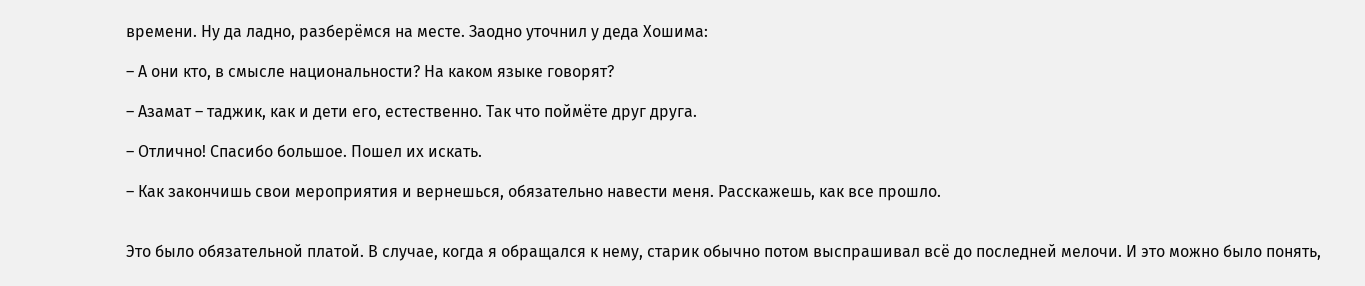времени. Ну да ладно, разберёмся на месте. Заодно уточнил у деда Хошима:

– А они кто, в смысле национальности? На каком языке говорят?

– Азамат – таджик, как и дети его, естественно. Так что поймёте друг друга.

– Отлично! Спасибо большое. Пошел их искать.

– Как закончишь свои мероприятия и вернешься, обязательно навести меня. Расскажешь, как все прошло.


Это было обязательной платой. В случае, когда я обращался к нему, старик обычно потом выспрашивал всё до последней мелочи. И это можно было понять,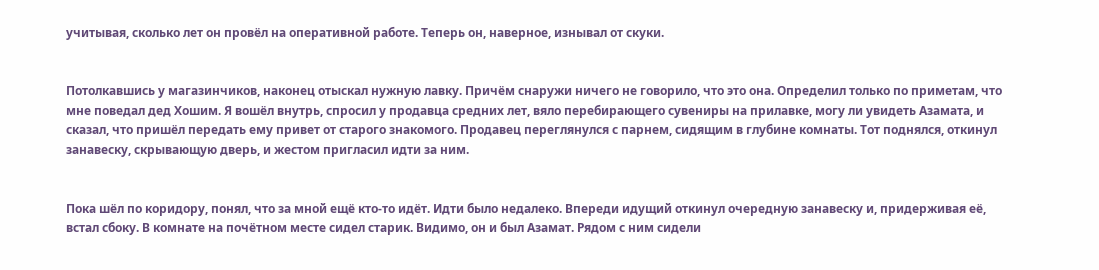учитывая, сколько лет он провёл на оперативной работе. Теперь он, наверное, изнывал от скуки.


Потолкавшись у магазинчиков, наконец отыскал нужную лавку. Причём снаружи ничего не говорило, что это она. Определил только по приметам, что мне поведал дед Хошим. Я вошёл внутрь, спросил у продавца средних лет, вяло перебирающего сувениры на прилавке, могу ли увидеть Азамата, и сказал, что пришёл передать ему привет от старого знакомого. Продавец переглянулся с парнем, сидящим в глубине комнаты. Тот поднялся, откинул занавеску, скрывающую дверь, и жестом пригласил идти за ним.


Пока шёл по коридору, понял, что за мной ещё кто-то идёт. Идти было недалеко. Впереди идущий откинул очередную занавеску и, придерживая её, встал сбоку. В комнате на почётном месте сидел старик. Видимо, он и был Азамат. Рядом с ним сидели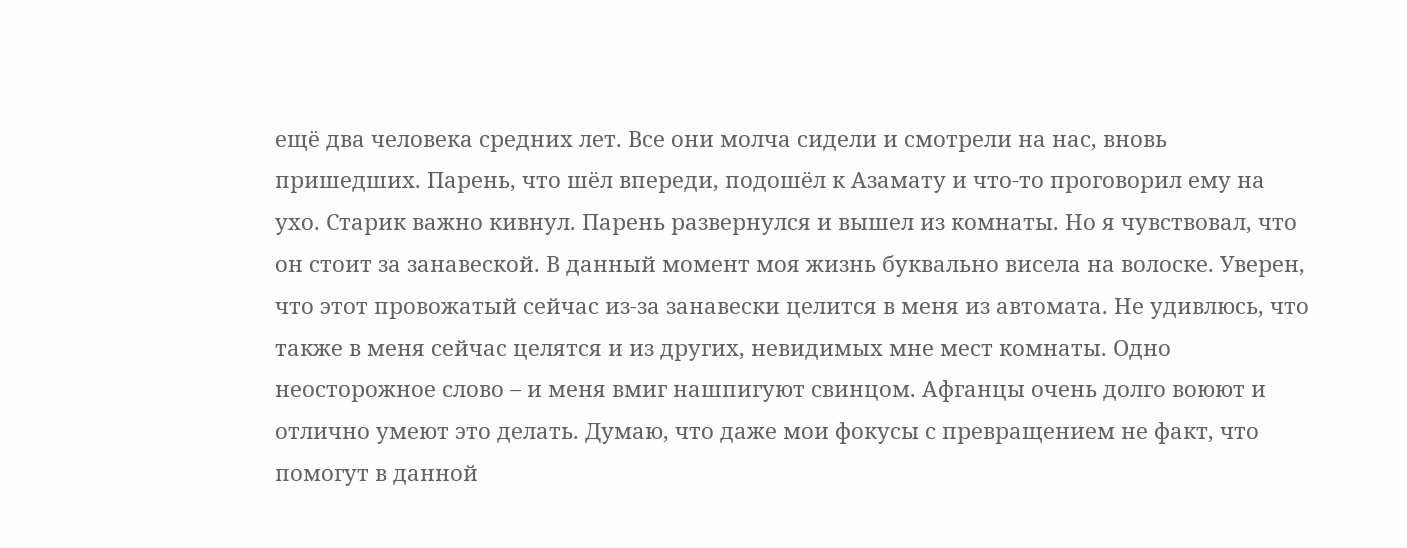ещё два человека средних лет. Все они молча сидели и смотрели на нас, вновь пришедших. Парень, что шёл впереди, подошёл к Азамату и что-то проговорил ему на ухо. Старик важно кивнул. Парень развернулся и вышел из комнаты. Но я чувствовал, что он стоит за занавеской. В данный момент моя жизнь буквально висела на волоске. Уверен, что этот провожатый сейчас из-за занавески целится в меня из автомата. Не удивлюсь, что также в меня сейчас целятся и из других, невидимых мне мест комнаты. Одно неосторожное слово – и меня вмиг нашпигуют свинцом. Афганцы очень долго воюют и отлично умеют это делать. Думаю, что даже мои фокусы с превращением не факт, что помогут в данной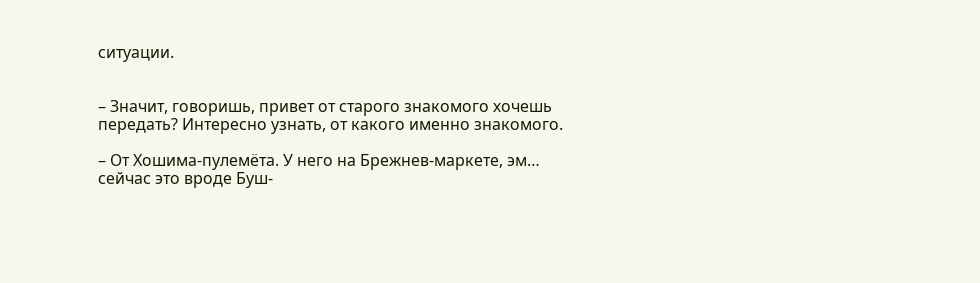ситуации.


– Значит, говоришь, привет от старого знакомого хочешь передать? Интересно узнать, от какого именно знакомого.

– От Хошима-пулемёта. У него на Брежнев-маркете, эм… сейчас это вроде Буш-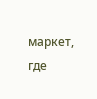маркет, где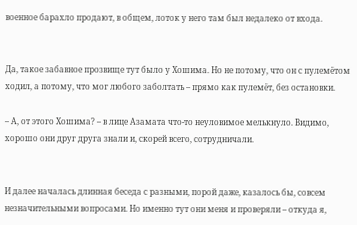военное барахло продают, в общем, лоток у него там был недалеко от входа.


Да, такое забавное прозвище тут было у Хошима. Но не потому, что он с пулемётом ходил, а потому, что мог любого заболтать – прямо как пулемёт, без остановки.

– А, от этого Хошима? – в лице Азамата что-то неуловимое мелькнуло. Видимо, хорошо они друг друга знали и, скорей всего, сотрудничали.


И далее началась длинная беседа с разными, порой даже, казалось бы, совсем незначительными вопросами. Но именно тут они меня и проверяли – откуда я,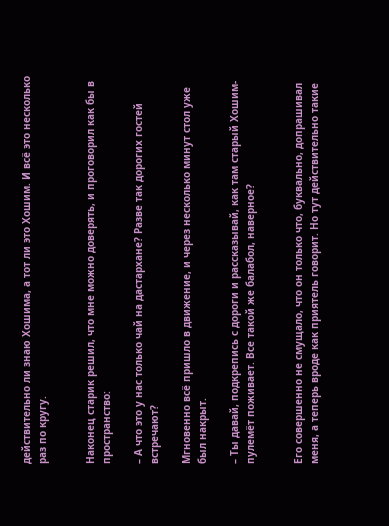действительно ли знаю Хошима, а тот ли это Хошим. И всё это несколько раз по кругу.


Наконец старик решил, что мне можно доверять, и проговорил как бы в пространство:

– А что это у нас только чай на дастархане? Разве так дорогих гостей встречают?

Мгновенно всё пришло в движение, и через несколько минут стол уже был накрыт.

– Ты давай, подкрепись с дороги и рассказывай, как там старый Хошим-пулемёт поживает. Все такой же балабол, наверное?


Его совершенно не смущало, что он только что, буквально, допрашивал меня, а теперь вроде как приятель говорит. Но тут действительно такие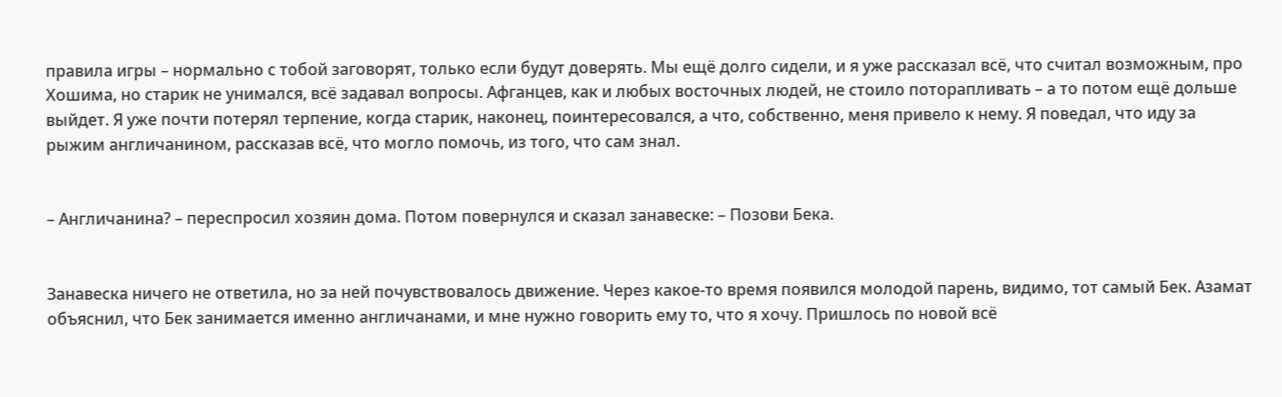правила игры – нормально с тобой заговорят, только если будут доверять. Мы ещё долго сидели, и я уже рассказал всё, что считал возможным, про Хошима, но старик не унимался, всё задавал вопросы. Афганцев, как и любых восточных людей, не стоило поторапливать – а то потом ещё дольше выйдет. Я уже почти потерял терпение, когда старик, наконец, поинтересовался, а что, собственно, меня привело к нему. Я поведал, что иду за рыжим англичанином, рассказав всё, что могло помочь, из того, что сам знал.


– Англичанина? – переспросил хозяин дома. Потом повернулся и сказал занавеске: – Позови Бека.


Занавеска ничего не ответила, но за ней почувствовалось движение. Через какое-то время появился молодой парень, видимо, тот самый Бек. Азамат объяснил, что Бек занимается именно англичанами, и мне нужно говорить ему то, что я хочу. Пришлось по новой всё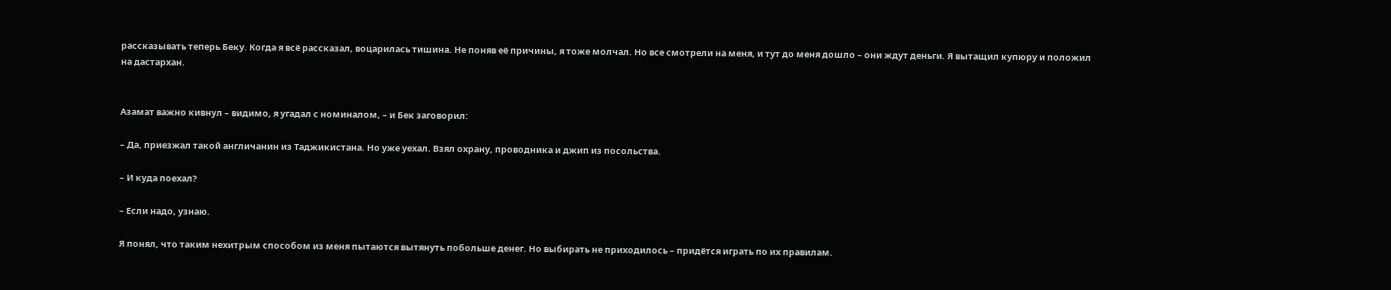рассказывать теперь Беку. Когда я всё рассказал, воцарилась тишина. Не поняв её причины, я тоже молчал. Но все смотрели на меня, и тут до меня дошло – они ждут деньги. Я вытащил купюру и положил на дастархан.


Азамат важно кивнул – видимо, я угадал с номиналом, – и Бек заговорил:

– Да, приезжал такой англичанин из Таджикистана. Но уже уехал. Взял охрану, проводника и джип из посольства.

– И куда поехал?

– Если надо, узнаю.

Я понял, что таким нехитрым способом из меня пытаются вытянуть побольше денег. Но выбирать не приходилось – придётся играть по их правилам.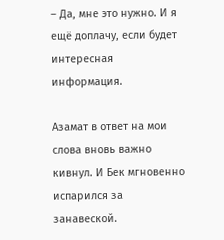– Да, мне это нужно. И я ещё доплачу, если будет интересная информация.

Азамат в ответ на мои слова вновь важно кивнул. И Бек мгновенно испарился за занавеской.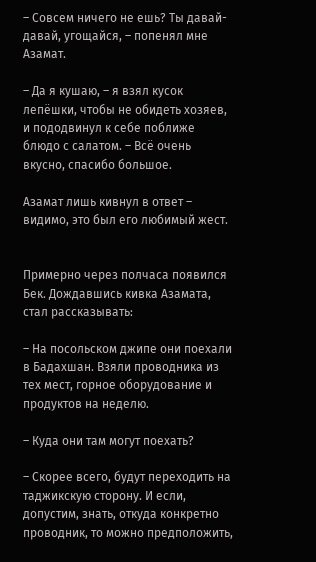– Совсем ничего не ешь? Ты давай-давай, угощайся, – попенял мне Азамат.

– Да я кушаю, – я взял кусок лепёшки, чтобы не обидеть хозяев, и пододвинул к себе поближе блюдо с салатом. – Всё очень вкусно, спасибо большое.

Азамат лишь кивнул в ответ – видимо, это был его любимый жест.


Примерно через полчаса появился Бек. Дождавшись кивка Азамата, стал рассказывать:

– На посольском джипе они поехали в Бадахшан. Взяли проводника из тех мест, горное оборудование и продуктов на неделю.

– Куда они там могут поехать?

– Скорее всего, будут переходить на таджикскую сторону. И если, допустим, знать, откуда конкретно проводник, то можно предположить,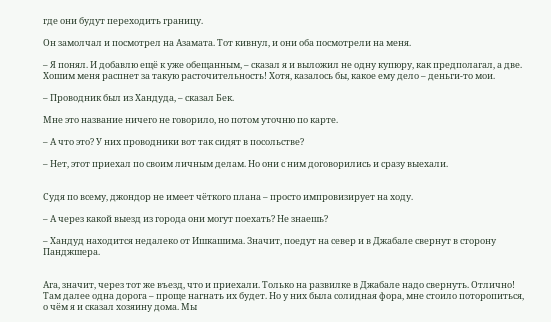где они будут переходить границу.

Он замолчал и посмотрел на Азамата. Тот кивнул, и они оба посмотрели на меня.

– Я понял. И добавлю ещё к уже обещанным, – сказал я и выложил не одну купюру, как предполагал, а две. Хошим меня распнет за такую расточительность! Хотя, казалось бы, какое ему дело – деньги-то мои.

– Проводник был из Хандуда, – сказал Бек.

Мне это название ничего не говорило, но потом уточню по карте.

– А что это? У них проводники вот так сидят в посольстве?

– Нет, этот приехал по своим личным делам. Но они с ним договорились и сразу выехали.


Судя по всему, джондор не имеет чёткого плана – просто импровизирует на ходу.

– А через какой выезд из города они могут поехать? Не знаешь?

– Хандуд находится недалеко от Ишкашима. Значит, поедут на север и в Джабале свернут в сторону Панджшера.


Ага, значит, через тот же въезд, что и приехали. Только на развилке в Джабале надо свернуть. Отлично! Там далее одна дорога – проще нагнать их будет. Но у них была солидная фора, мне стоило поторопиться, о чём я и сказал хозяину дома. Мы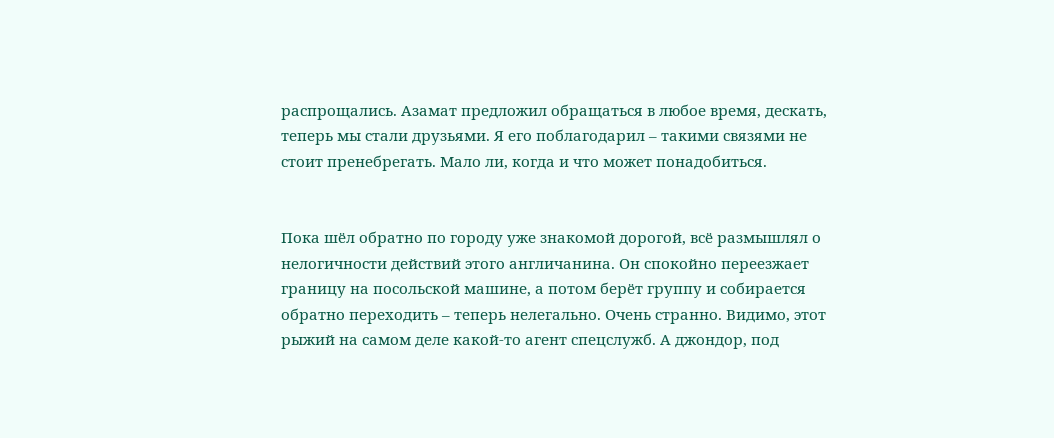распрощались. Азамат предложил обращаться в любое время, дескать, теперь мы стали друзьями. Я его поблагодарил – такими связями не стоит пренебрегать. Мало ли, когда и что может понадобиться.


Пока шёл обратно по городу уже знакомой дорогой, всё размышлял о нелогичности действий этого англичанина. Он спокойно переезжает границу на посольской машине, а потом берёт группу и собирается обратно переходить – теперь нелегально. Очень странно. Видимо, этот рыжий на самом деле какой-то агент спецслужб. А джондор, под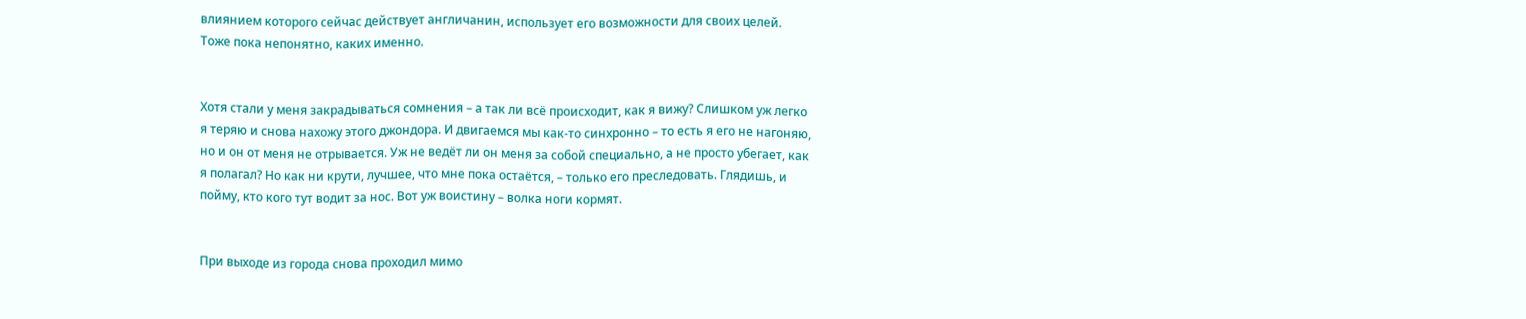влиянием которого сейчас действует англичанин, использует его возможности для своих целей. Тоже пока непонятно, каких именно.


Хотя стали у меня закрадываться сомнения – а так ли всё происходит, как я вижу? Слишком уж легко я теряю и снова нахожу этого джондора. И двигаемся мы как-то синхронно – то есть я его не нагоняю, но и он от меня не отрывается. Уж не ведёт ли он меня за собой специально, а не просто убегает, как я полагал? Но как ни крути, лучшее, что мне пока остаётся, – только его преследовать. Глядишь, и пойму, кто кого тут водит за нос. Вот уж воистину – волка ноги кормят.


При выходе из города снова проходил мимо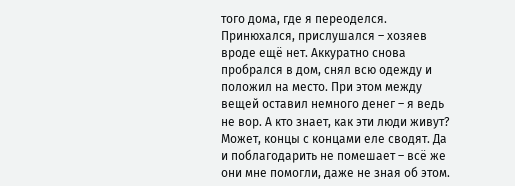того дома, где я переоделся. Принюхался, прислушался – хозяев вроде ещё нет. Аккуратно снова пробрался в дом, снял всю одежду и положил на место. При этом между вещей оставил немного денег – я ведь не вор. А кто знает, как эти люди живут? Может, концы с концами еле сводят. Да и поблагодарить не помешает – всё же они мне помогли, даже не зная об этом.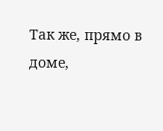Так же, прямо в доме,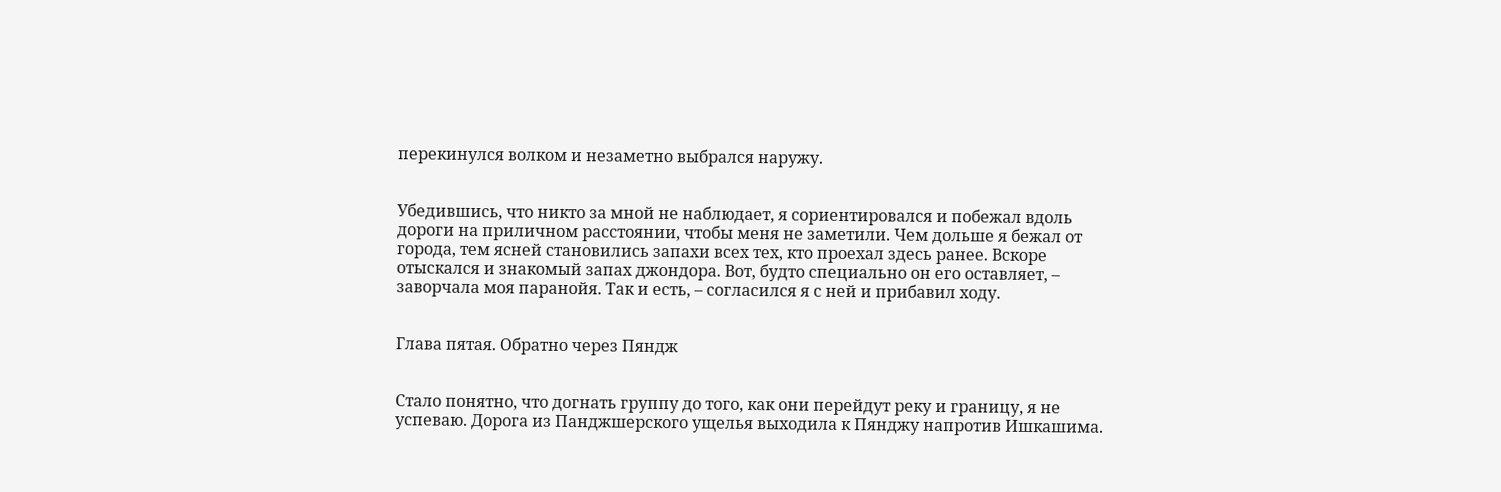перекинулся волком и незаметно выбрался наружу.


Убедившись, что никто за мной не наблюдает, я сориентировался и побежал вдоль дороги на приличном расстоянии, чтобы меня не заметили. Чем дольше я бежал от города, тем ясней становились запахи всех тех, кто проехал здесь ранее. Вскоре отыскался и знакомый запах джондора. Вот, будто специально он его оставляет, – заворчала моя паранойя. Так и есть, – согласился я с ней и прибавил ходу.


Глава пятая. Обратно через Пяндж


Стало понятно, что догнать группу до того, как они перейдут реку и границу, я не успеваю. Дорога из Панджшерского ущелья выходила к Пянджу напротив Ишкашима.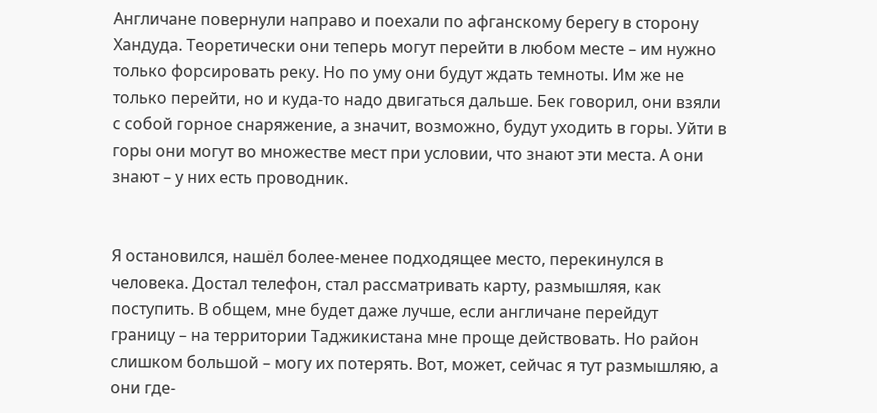Англичане повернули направо и поехали по афганскому берегу в сторону Хандуда. Теоретически они теперь могут перейти в любом месте – им нужно только форсировать реку. Но по уму они будут ждать темноты. Им же не только перейти, но и куда-то надо двигаться дальше. Бек говорил, они взяли с собой горное снаряжение, а значит, возможно, будут уходить в горы. Уйти в горы они могут во множестве мест при условии, что знают эти места. А они знают – у них есть проводник.


Я остановился, нашёл более-менее подходящее место, перекинулся в человека. Достал телефон, стал рассматривать карту, размышляя, как поступить. В общем, мне будет даже лучше, если англичане перейдут границу – на территории Таджикистана мне проще действовать. Но район слишком большой – могу их потерять. Вот, может, сейчас я тут размышляю, а они где-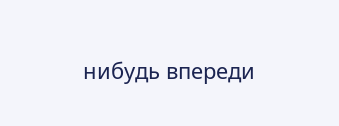нибудь впереди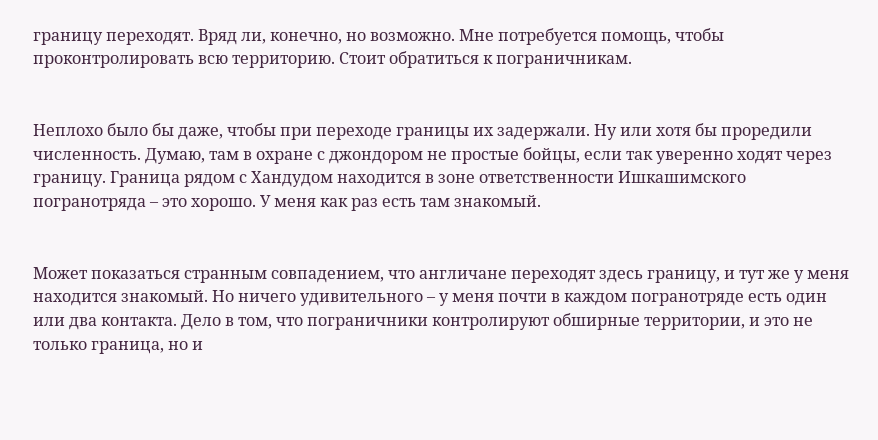границу переходят. Вряд ли, конечно, но возможно. Мне потребуется помощь, чтобы проконтролировать всю территорию. Стоит обратиться к пограничникам.


Неплохо было бы даже, чтобы при переходе границы их задержали. Ну или хотя бы проредили численность. Думаю, там в охране с джондором не простые бойцы, если так уверенно ходят через границу. Граница рядом с Хандудом находится в зоне ответственности Ишкашимского погранотряда – это хорошо. У меня как раз есть там знакомый.


Может показаться странным совпадением, что англичане переходят здесь границу, и тут же у меня находится знакомый. Но ничего удивительного – у меня почти в каждом погранотряде есть один или два контакта. Дело в том, что пограничники контролируют обширные территории, и это не только граница, но и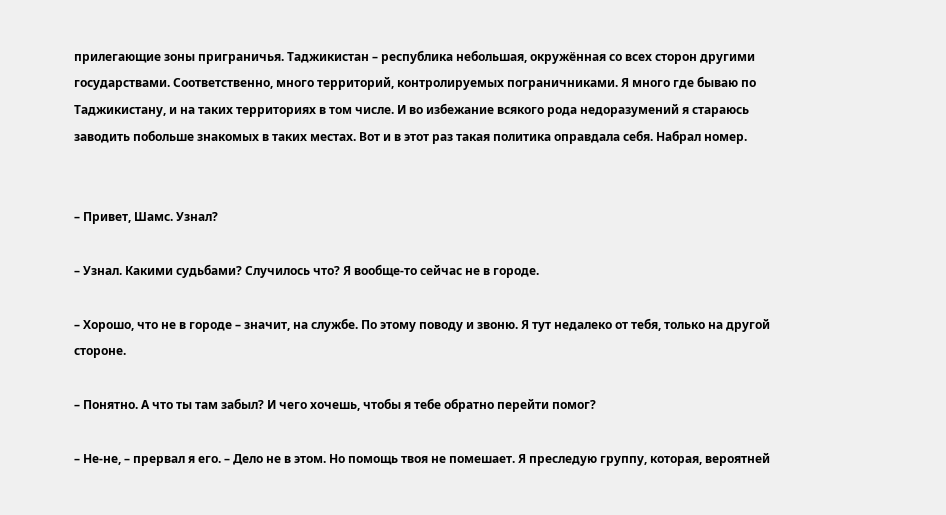прилегающие зоны приграничья. Таджикистан – республика небольшая, окружённая со всех сторон другими государствами. Соответственно, много территорий, контролируемых пограничниками. Я много где бываю по Таджикистану, и на таких территориях в том числе. И во избежание всякого рода недоразумений я стараюсь заводить побольше знакомых в таких местах. Вот и в этот раз такая политика оправдала себя. Набрал номер.


– Привет, Шамс. Узнал?

– Узнал. Какими судьбами? Случилось что? Я вообще-то сейчас не в городе.

– Хорошо, что не в городе – значит, на службе. По этому поводу и звоню. Я тут недалеко от тебя, только на другой стороне.

– Понятно. А что ты там забыл? И чего хочешь, чтобы я тебе обратно перейти помог?

– Не-не, – прервал я его. – Дело не в этом. Но помощь твоя не помешает. Я преследую группу, которая, вероятней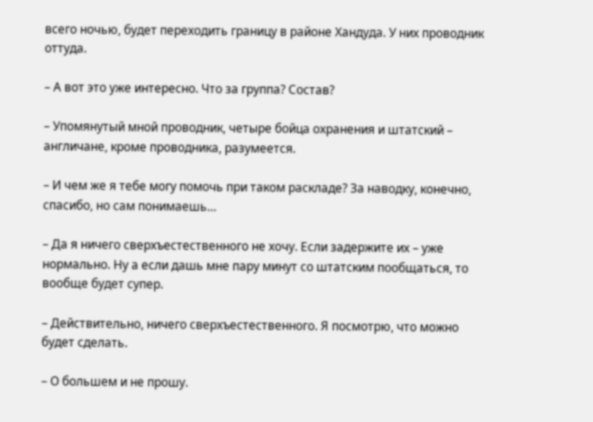всего ночью, будет переходить границу в районе Хандуда. У них проводник оттуда.

– А вот это уже интересно. Что за группа? Состав?

– Упомянутый мной проводник, четыре бойца охранения и штатский – англичане, кроме проводника, разумеется.

– И чем же я тебе могу помочь при таком раскладе? За наводку, конечно, спасибо, но сам понимаешь…

– Да я ничего сверхъестественного не хочу. Если задержите их – уже нормально. Ну а если дашь мне пару минут со штатским пообщаться, то вообще будет супер.

– Действительно, ничего сверхъестественного. Я посмотрю, что можно будет сделать.

– О большем и не прошу.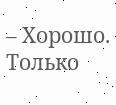– Хорошо. Только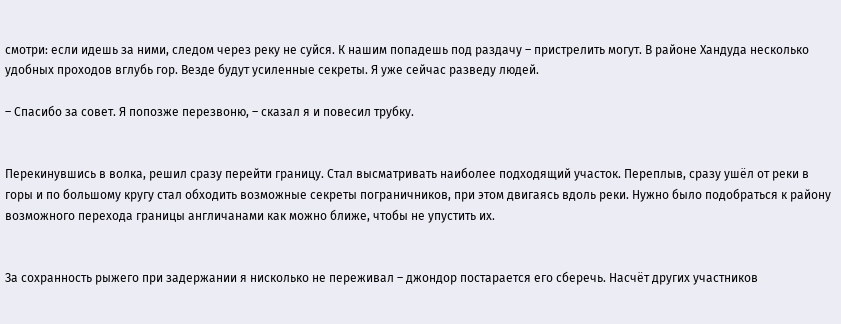смотри: если идешь за ними, следом через реку не суйся. К нашим попадешь под раздачу – пристрелить могут. В районе Хандуда несколько удобных проходов вглубь гор. Везде будут усиленные секреты. Я уже сейчас разведу людей.

– Спасибо за совет. Я попозже перезвоню, – сказал я и повесил трубку.


Перекинувшись в волка, решил сразу перейти границу. Стал высматривать наиболее подходящий участок. Переплыв, сразу ушёл от реки в горы и по большому кругу стал обходить возможные секреты пограничников, при этом двигаясь вдоль реки. Нужно было подобраться к району возможного перехода границы англичанами как можно ближе, чтобы не упустить их.


За сохранность рыжего при задержании я нисколько не переживал – джондор постарается его сберечь. Насчёт других участников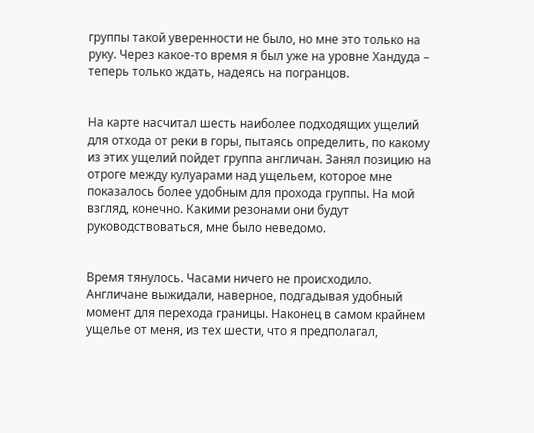группы такой уверенности не было, но мне это только на руку. Через какое-то время я был уже на уровне Хандуда – теперь только ждать, надеясь на погранцов.


На карте насчитал шесть наиболее подходящих ущелий для отхода от реки в горы, пытаясь определить, по какому из этих ущелий пойдет группа англичан. Занял позицию на отроге между кулуарами над ущельем, которое мне показалось более удобным для прохода группы. На мой взгляд, конечно. Какими резонами они будут руководствоваться, мне было неведомо.


Время тянулось. Часами ничего не происходило. Англичане выжидали, наверное, подгадывая удобный момент для перехода границы. Наконец в самом крайнем ущелье от меня, из тех шести, что я предполагал,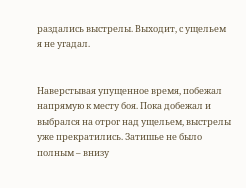раздались выстрелы. Выходит, с ущельем я не угадал.


Наверстывая упущенное время, побежал напрямую к месту боя. Пока добежал и выбрался на отрог над ущельем, выстрелы уже прекратились. Затишье не было полным – внизу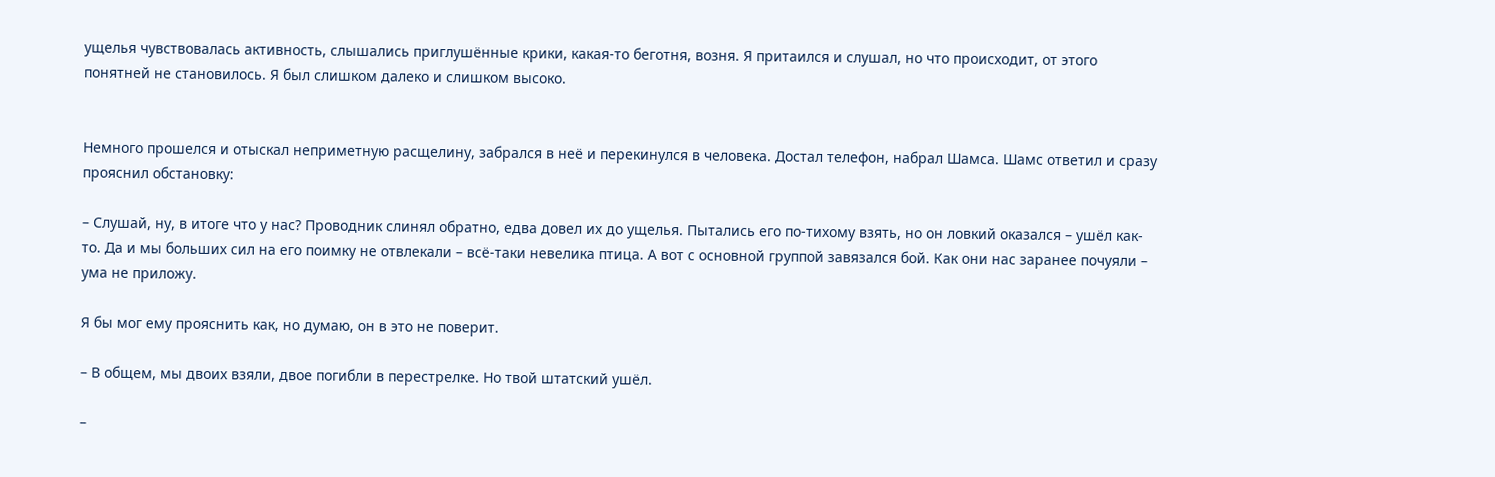ущелья чувствовалась активность, слышались приглушённые крики, какая-то беготня, возня. Я притаился и слушал, но что происходит, от этого понятней не становилось. Я был слишком далеко и слишком высоко.


Немного прошелся и отыскал неприметную расщелину, забрался в неё и перекинулся в человека. Достал телефон, набрал Шамса. Шамс ответил и сразу прояснил обстановку:

– Слушай, ну, в итоге что у нас? Проводник слинял обратно, едва довел их до ущелья. Пытались его по-тихому взять, но он ловкий оказался – ушёл как-то. Да и мы больших сил на его поимку не отвлекали – всё-таки невелика птица. А вот с основной группой завязался бой. Как они нас заранее почуяли – ума не приложу.

Я бы мог ему прояснить как, но думаю, он в это не поверит.

– В общем, мы двоих взяли, двое погибли в перестрелке. Но твой штатский ушёл.

–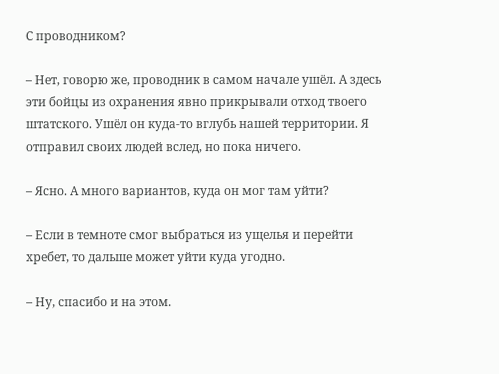С проводником?

– Нет, говорю же, проводник в самом начале ушёл. А здесь эти бойцы из охранения явно прикрывали отход твоего штатского. Ушёл он куда-то вглубь нашей территории. Я отправил своих людей вслед, но пока ничего.

– Ясно. А много вариантов, куда он мог там уйти?

– Если в темноте смог выбраться из ущелья и перейти хребет, то дальше может уйти куда угодно.

– Ну, спасибо и на этом.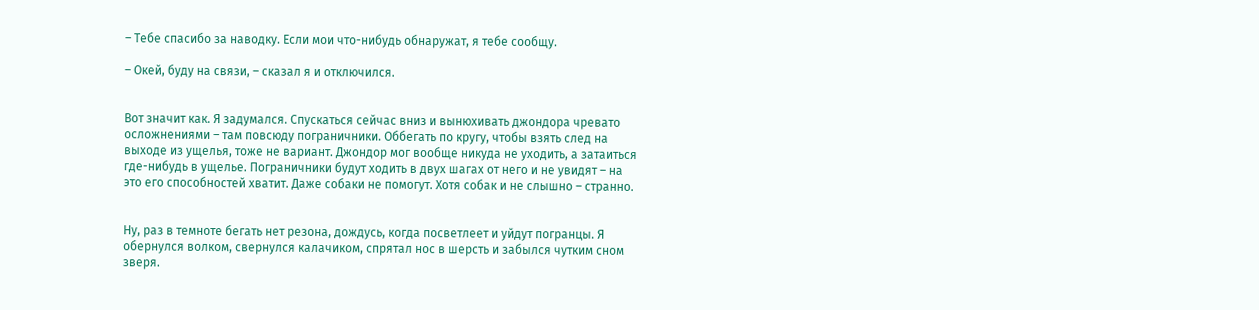– Тебе спасибо за наводку. Если мои что-нибудь обнаружат, я тебе сообщу.

– Окей, буду на связи, – сказал я и отключился.


Вот значит как. Я задумался. Спускаться сейчас вниз и вынюхивать джондора чревато осложнениями – там повсюду пограничники. Оббегать по кругу, чтобы взять след на выходе из ущелья, тоже не вариант. Джондор мог вообще никуда не уходить, а затаиться где-нибудь в ущелье. Пограничники будут ходить в двух шагах от него и не увидят – на это его способностей хватит. Даже собаки не помогут. Хотя собак и не слышно – странно.


Ну, раз в темноте бегать нет резона, дождусь, когда посветлеет и уйдут погранцы. Я обернулся волком, свернулся калачиком, спрятал нос в шерсть и забылся чутким сном зверя.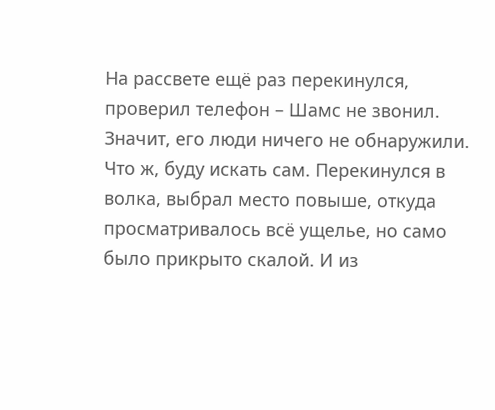На рассвете ещё раз перекинулся, проверил телефон – Шамс не звонил. Значит, его люди ничего не обнаружили. Что ж, буду искать сам. Перекинулся в волка, выбрал место повыше, откуда просматривалось всё ущелье, но само было прикрыто скалой. И из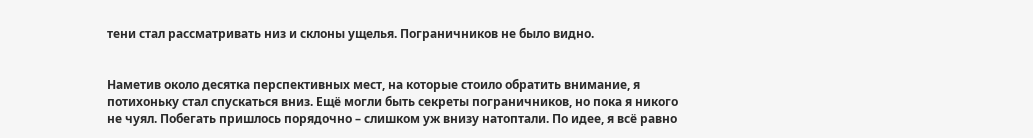тени стал рассматривать низ и склоны ущелья. Пограничников не было видно.


Наметив около десятка перспективных мест, на которые стоило обратить внимание, я потихоньку стал спускаться вниз. Ещё могли быть секреты пограничников, но пока я никого не чуял. Побегать пришлось порядочно – слишком уж внизу натоптали. По идее, я всё равно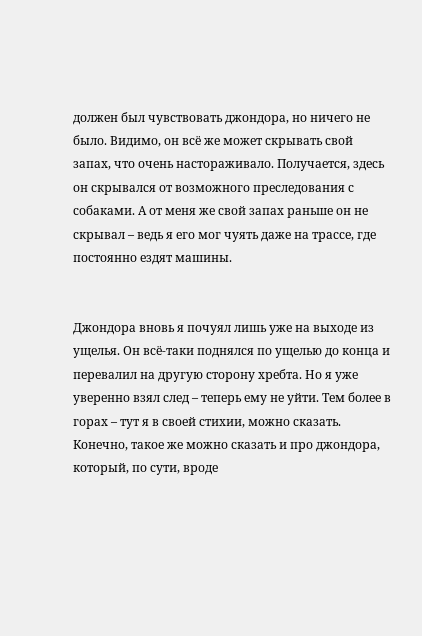должен был чувствовать джондора, но ничего не было. Видимо, он всё же может скрывать свой запах, что очень настораживало. Получается, здесь он скрывался от возможного преследования с собаками. А от меня же свой запах раньше он не скрывал – ведь я его мог чуять даже на трассе, где постоянно ездят машины.


Джондора вновь я почуял лишь уже на выходе из ущелья. Он всё-таки поднялся по ущелью до конца и перевалил на другую сторону хребта. Но я уже уверенно взял след – теперь ему не уйти. Тем более в горах – тут я в своей стихии, можно сказать. Конечно, такое же можно сказать и про джондора, который, по сути, вроде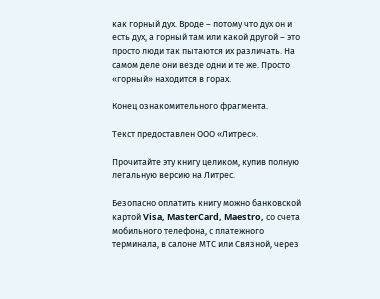как горный дух. Вроде – потому что дух он и есть дух, а горный там или какой другой – это просто люди так пытаются их различать. На самом деле они везде одни и те же. Просто «горный» находится в горах.

Конец ознакомительного фрагмента.

Текст предоставлен ООО «Литрес».

Прочитайте эту книгу целиком, купив полную легальную версию на Литрес.

Безопасно оплатить книгу можно банковской картой Visa, MasterCard, Maestro, со счета мобильного телефона, с платежного терминала, в салоне МТС или Связной, через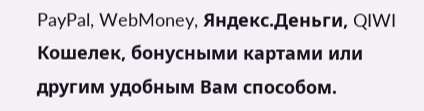PayPal, WebMoney, Яндекс.Деньги, QIWI Кошелек, бонусными картами или другим удобным Вам способом.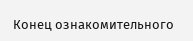Конец ознакомительного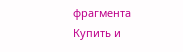фрагмента
Купить и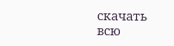скачать всю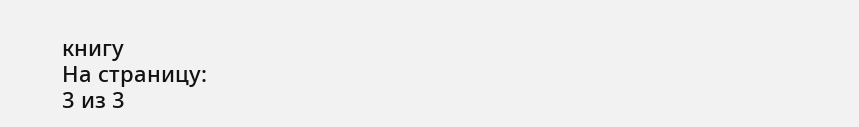книгу
На страницу:
3 из 3